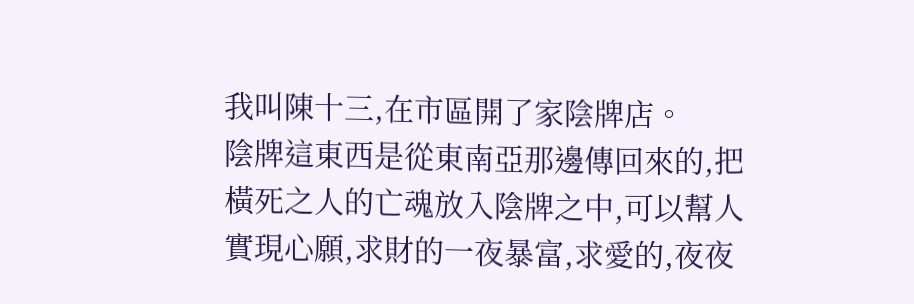我叫陳十三,在市區開了家陰牌店。
陰牌這東西是從東南亞那邊傳回來的,把橫死之人的亡魂放入陰牌之中,可以幫人實現心願,求財的一夜暴富,求愛的,夜夜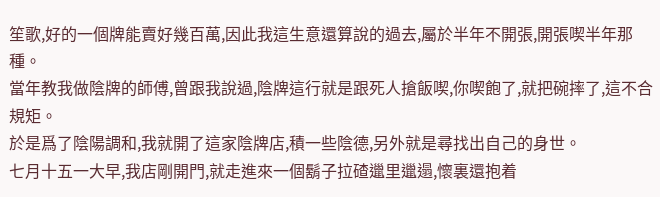笙歌,好的一個牌能賣好幾百萬,因此我這生意還算說的過去,屬於半年不開張,開張喫半年那種。
當年教我做陰牌的師傅,曾跟我說過,陰牌這行就是跟死人搶飯喫,你喫飽了,就把碗摔了,這不合規矩。
於是爲了陰陽調和,我就開了這家陰牌店,積一些陰德,另外就是尋找出自己的身世。
七月十五一大早,我店剛開門,就走進來一個鬍子拉碴邋里邋遢,懷裏還抱着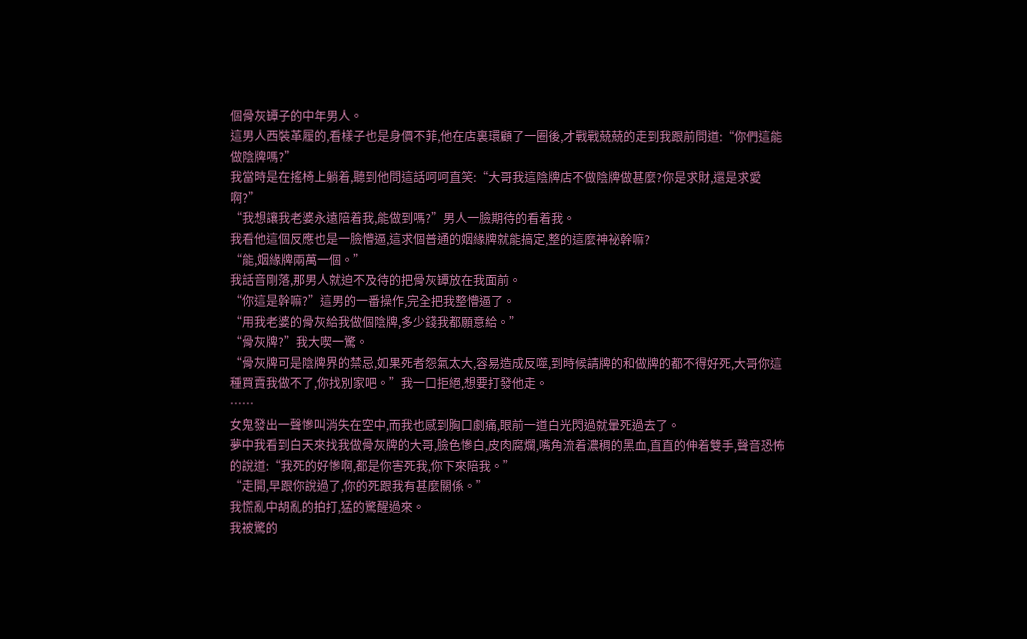個骨灰罈子的中年男人。
這男人西裝革履的,看樣子也是身價不菲,他在店裏環顧了一圈後,才戰戰兢兢的走到我跟前問道:“你們這能做陰牌嗎?”
我當時是在搖椅上躺着,聽到他問這話呵呵直笑:“大哥我這陰牌店不做陰牌做甚麼?你是求財,還是求愛啊?”
“我想讓我老婆永遠陪着我,能做到嗎?”男人一臉期待的看着我。
我看他這個反應也是一臉懵逼,這求個普通的姻緣牌就能搞定,整的這麼神祕幹嘛?
“能,姻緣牌兩萬一個。”
我話音剛落,那男人就迫不及待的把骨灰罈放在我面前。
“你這是幹嘛?”這男的一番操作,完全把我整懵逼了。
“用我老婆的骨灰給我做個陰牌,多少錢我都願意給。”
“骨灰牌?”我大喫一驚。
“骨灰牌可是陰牌界的禁忌,如果死者怨氣太大,容易造成反噬,到時候請牌的和做牌的都不得好死,大哥你這種買賣我做不了,你找別家吧。”我一口拒絕,想要打發他走。
……
女鬼發出一聲慘叫消失在空中,而我也感到胸口劇痛,眼前一道白光閃過就暈死過去了。
夢中我看到白天來找我做骨灰牌的大哥,臉色慘白,皮肉腐爛,嘴角流着濃稠的黑血,直直的伸着雙手,聲音恐怖的說道:“我死的好慘啊,都是你害死我,你下來陪我。”
“走開,早跟你說過了,你的死跟我有甚麼關係。”
我慌亂中胡亂的拍打,猛的驚醒過來。
我被驚的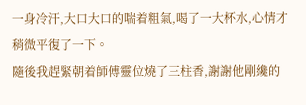一身冷汗,大口大口的喘着粗氣,喝了一大杯水,心情才稍微平復了一下。
隨後我趕緊朝着師傅靈位燒了三柱香,謝謝他剛纔的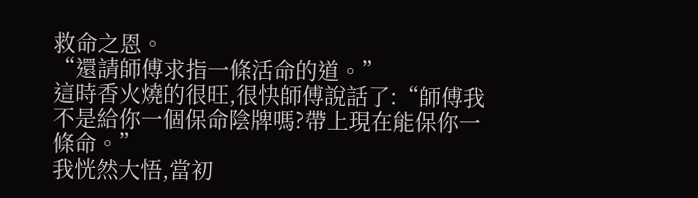救命之恩。
“還請師傅求指一條活命的道。”
這時香火燒的很旺,很快師傅說話了:“師傅我不是給你一個保命陰牌嗎?帶上現在能保你一條命。”
我恍然大悟,當初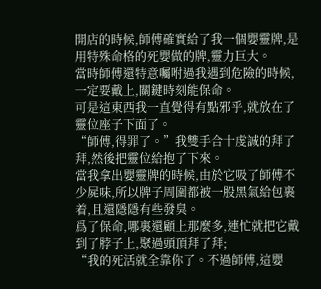開店的時候,師傅確實給了我一個嬰靈牌,是用特殊命格的死嬰做的牌,靈力巨大。
當時師傅還特意囑咐過我遇到危險的時候,一定要戴上,關鍵時刻能保命。
可是這東西我一直覺得有點邪乎,就放在了靈位座子下面了。
“師傅,得罪了。”我雙手合十虔誠的拜了拜,然後把靈位給抱了下來。
當我拿出嬰靈牌的時候,由於它吸了師傅不少屍味,所以牌子周圍都被一股黑氣給包裹着,且還隱隱有些發臭。
爲了保命,哪裏還顧上那麼多,連忙就把它戴到了脖子上,聚過頭頂拜了拜;
“我的死活就全靠你了。不過師傅,這嬰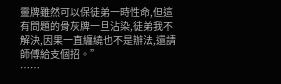靈牌雖然可以保徒弟一時性命,但這有問題的骨灰牌一旦沾染,徒弟我不解決,因果一直纏繞也不是辦法,還請師傅給支個招。”
……